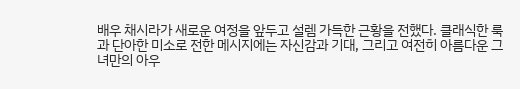배우 채시라가 새로운 여정을 앞두고 설렘 가득한 근황을 전했다. 클래식한 룩과 단아한 미소로 전한 메시지에는 자신감과 기대, 그리고 여전히 아름다운 그녀만의 아우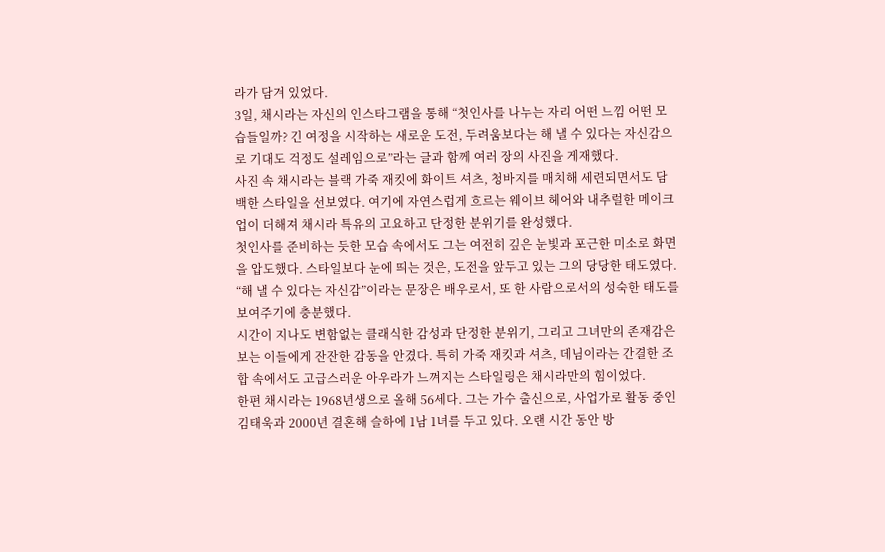라가 담겨 있었다.
3일, 채시라는 자신의 인스타그램을 통해 “첫인사를 나누는 자리 어떤 느낌 어떤 모습들일까? 긴 여정을 시작하는 새로운 도전, 두려움보다는 해 낼 수 있다는 자신감으로 기대도 걱정도 설레임으로”라는 글과 함께 여러 장의 사진을 게재했다.
사진 속 채시라는 블랙 가죽 재킷에 화이트 셔츠, 청바지를 매치해 세련되면서도 담백한 스타일을 선보였다. 여기에 자연스럽게 흐르는 웨이브 헤어와 내추럴한 메이크업이 더해져 채시라 특유의 고요하고 단정한 분위기를 완성했다.
첫인사를 준비하는 듯한 모습 속에서도 그는 여전히 깊은 눈빛과 포근한 미소로 화면을 압도했다. 스타일보다 눈에 띄는 것은, 도전을 앞두고 있는 그의 당당한 태도였다. “해 낼 수 있다는 자신감”이라는 문장은 배우로서, 또 한 사람으로서의 성숙한 태도를 보여주기에 충분했다.
시간이 지나도 변함없는 클래식한 감성과 단정한 분위기, 그리고 그녀만의 존재감은 보는 이들에게 잔잔한 감동을 안겼다. 특히 가죽 재킷과 셔츠, 데님이라는 간결한 조합 속에서도 고급스러운 아우라가 느껴지는 스타일링은 채시라만의 힘이었다.
한편 채시라는 1968년생으로 올해 56세다. 그는 가수 출신으로, 사업가로 활동 중인 김태욱과 2000년 결혼해 슬하에 1남 1녀를 두고 있다. 오랜 시간 동안 방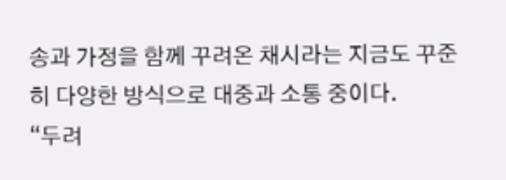송과 가정을 함께 꾸려온 채시라는 지금도 꾸준히 다양한 방식으로 대중과 소통 중이다.
“두려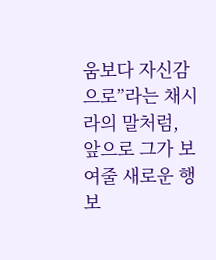움보다 자신감으로”라는 채시라의 말처럼, 앞으로 그가 보여줄 새로운 행보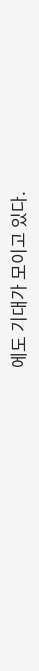에도 기대가 모이고 있다.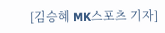[김승혜 MK스포츠 기자]